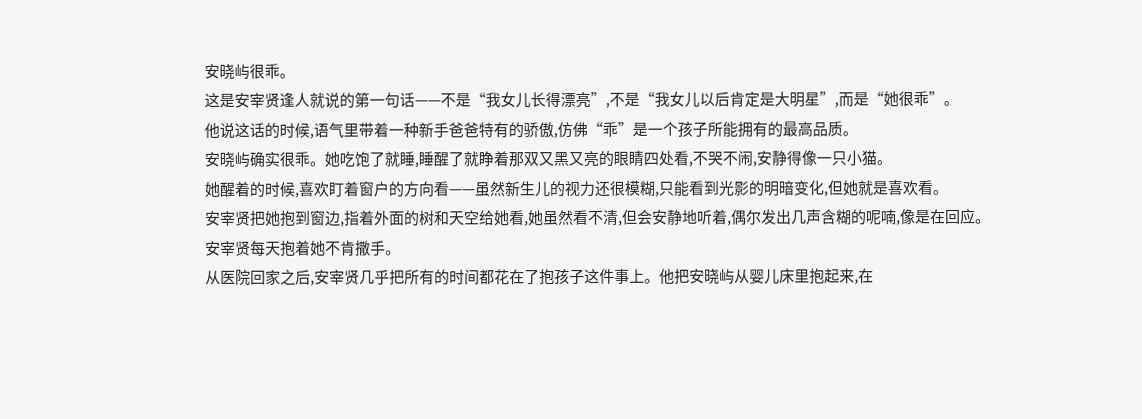安晓屿很乖。
这是安宰贤逢人就说的第一句话——不是“我女儿长得漂亮”,不是“我女儿以后肯定是大明星”,而是“她很乖”。
他说这话的时候,语气里带着一种新手爸爸特有的骄傲,仿佛“乖”是一个孩子所能拥有的最高品质。
安晓屿确实很乖。她吃饱了就睡,睡醒了就睁着那双又黑又亮的眼睛四处看,不哭不闹,安静得像一只小猫。
她醒着的时候,喜欢盯着窗户的方向看——虽然新生儿的视力还很模糊,只能看到光影的明暗变化,但她就是喜欢看。
安宰贤把她抱到窗边,指着外面的树和天空给她看,她虽然看不清,但会安静地听着,偶尔发出几声含糊的呢喃,像是在回应。
安宰贤每天抱着她不肯撒手。
从医院回家之后,安宰贤几乎把所有的时间都花在了抱孩子这件事上。他把安晓屿从婴儿床里抱起来,在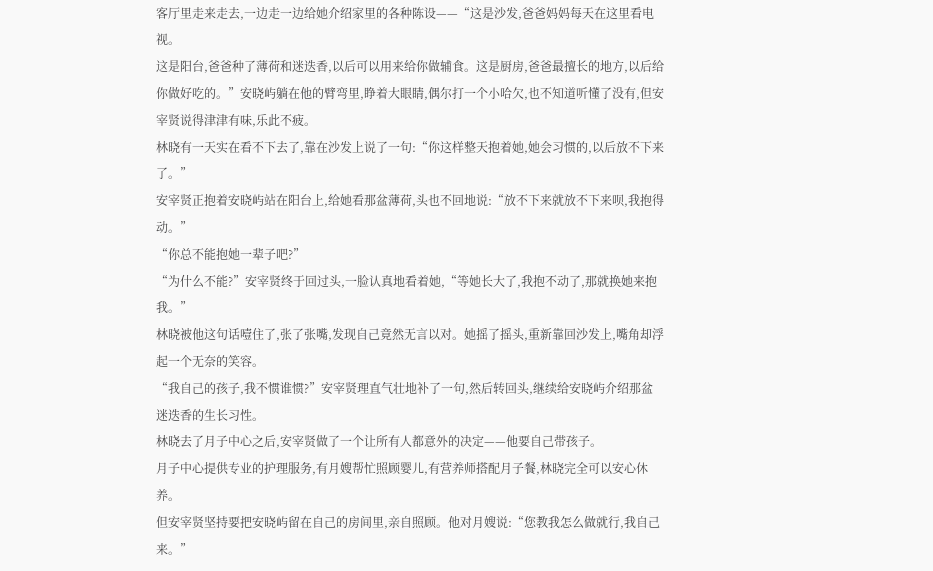客厅里走来走去,一边走一边给她介绍家里的各种陈设——“这是沙发,爸爸妈妈每天在这里看电视。
这是阳台,爸爸种了薄荷和迷迭香,以后可以用来给你做辅食。这是厨房,爸爸最擅长的地方,以后给你做好吃的。”安晓屿躺在他的臂弯里,睁着大眼睛,偶尔打一个小哈欠,也不知道听懂了没有,但安宰贤说得津津有味,乐此不疲。
林晓有一天实在看不下去了,靠在沙发上说了一句:“你这样整天抱着她,她会习惯的,以后放不下来了。”
安宰贤正抱着安晓屿站在阳台上,给她看那盆薄荷,头也不回地说:“放不下来就放不下来呗,我抱得动。”
“你总不能抱她一辈子吧?”
“为什么不能?”安宰贤终于回过头,一脸认真地看着她,“等她长大了,我抱不动了,那就换她来抱我。”
林晓被他这句话噎住了,张了张嘴,发现自己竟然无言以对。她摇了摇头,重新靠回沙发上,嘴角却浮起一个无奈的笑容。
“我自己的孩子,我不惯谁惯?”安宰贤理直气壮地补了一句,然后转回头,继续给安晓屿介绍那盆迷迭香的生长习性。
林晓去了月子中心之后,安宰贤做了一个让所有人都意外的决定——他要自己带孩子。
月子中心提供专业的护理服务,有月嫂帮忙照顾婴儿,有营养师搭配月子餐,林晓完全可以安心休养。
但安宰贤坚持要把安晓屿留在自己的房间里,亲自照顾。他对月嫂说:“您教我怎么做就行,我自己来。”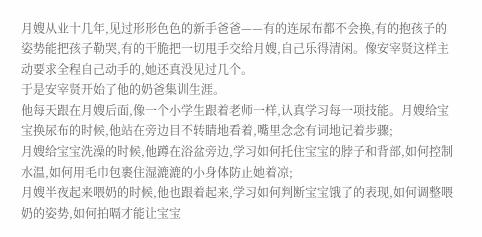月嫂从业十几年,见过形形色色的新手爸爸——有的连尿布都不会换,有的抱孩子的姿势能把孩子勒哭,有的干脆把一切甩手交给月嫂,自己乐得清闲。像安宰贤这样主动要求全程自己动手的,她还真没见过几个。
于是安宰贤开始了他的奶爸集训生涯。
他每天跟在月嫂后面,像一个小学生跟着老师一样,认真学习每一项技能。月嫂给宝宝换尿布的时候,他站在旁边目不转睛地看着,嘴里念念有词地记着步骤;
月嫂给宝宝洗澡的时候,他蹲在浴盆旁边,学习如何托住宝宝的脖子和背部,如何控制水温,如何用毛巾包裹住湿漉漉的小身体防止她着凉;
月嫂半夜起来喂奶的时候,他也跟着起来,学习如何判断宝宝饿了的表现,如何调整喂奶的姿势,如何拍嗝才能让宝宝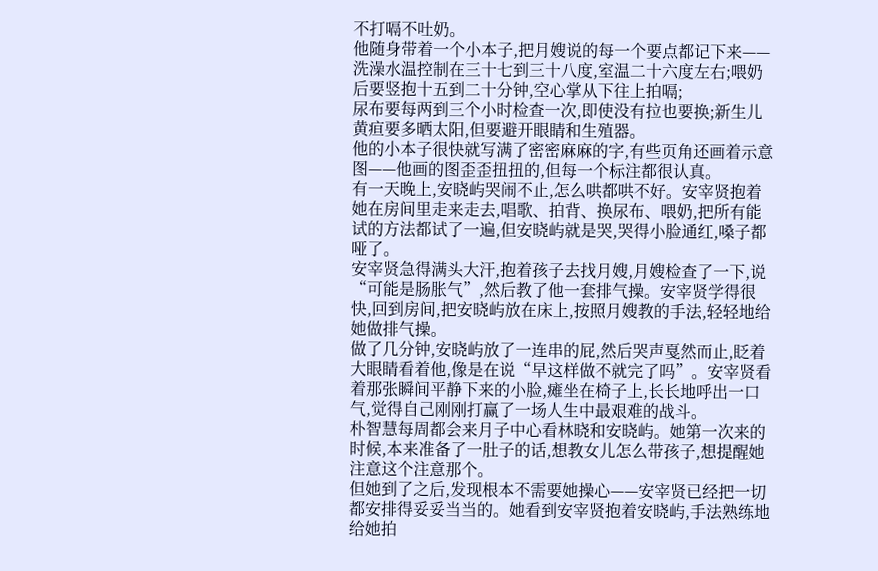不打嗝不吐奶。
他随身带着一个小本子,把月嫂说的每一个要点都记下来——洗澡水温控制在三十七到三十八度,室温二十六度左右;喂奶后要竖抱十五到二十分钟,空心掌从下往上拍嗝;
尿布要每两到三个小时检查一次,即使没有拉也要换;新生儿黄疸要多晒太阳,但要避开眼睛和生殖器。
他的小本子很快就写满了密密麻麻的字,有些页角还画着示意图——他画的图歪歪扭扭的,但每一个标注都很认真。
有一天晚上,安晓屿哭闹不止,怎么哄都哄不好。安宰贤抱着她在房间里走来走去,唱歌、拍背、换尿布、喂奶,把所有能试的方法都试了一遍,但安晓屿就是哭,哭得小脸通红,嗓子都哑了。
安宰贤急得满头大汗,抱着孩子去找月嫂,月嫂检查了一下,说“可能是肠胀气”,然后教了他一套排气操。安宰贤学得很快,回到房间,把安晓屿放在床上,按照月嫂教的手法,轻轻地给她做排气操。
做了几分钟,安晓屿放了一连串的屁,然后哭声戛然而止,眨着大眼睛看着他,像是在说“早这样做不就完了吗”。安宰贤看着那张瞬间平静下来的小脸,瘫坐在椅子上,长长地呼出一口气,觉得自己刚刚打赢了一场人生中最艰难的战斗。
朴智慧每周都会来月子中心看林晓和安晓屿。她第一次来的时候,本来准备了一肚子的话,想教女儿怎么带孩子,想提醒她注意这个注意那个。
但她到了之后,发现根本不需要她操心——安宰贤已经把一切都安排得妥妥当当的。她看到安宰贤抱着安晓屿,手法熟练地给她拍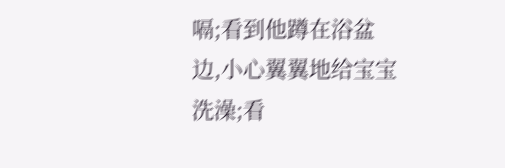嗝;看到他蹲在浴盆边,小心翼翼地给宝宝洗澡;看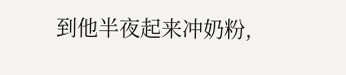到他半夜起来冲奶粉,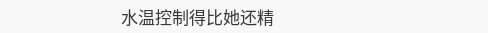水温控制得比她还精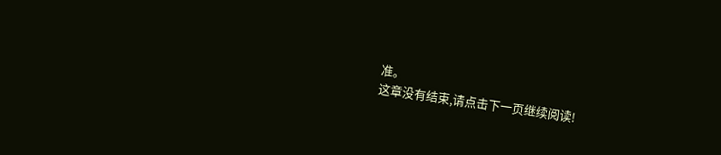准。
这章没有结束,请点击下一页继续阅读!